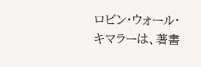ロビン・ウォール・キマラーは、著書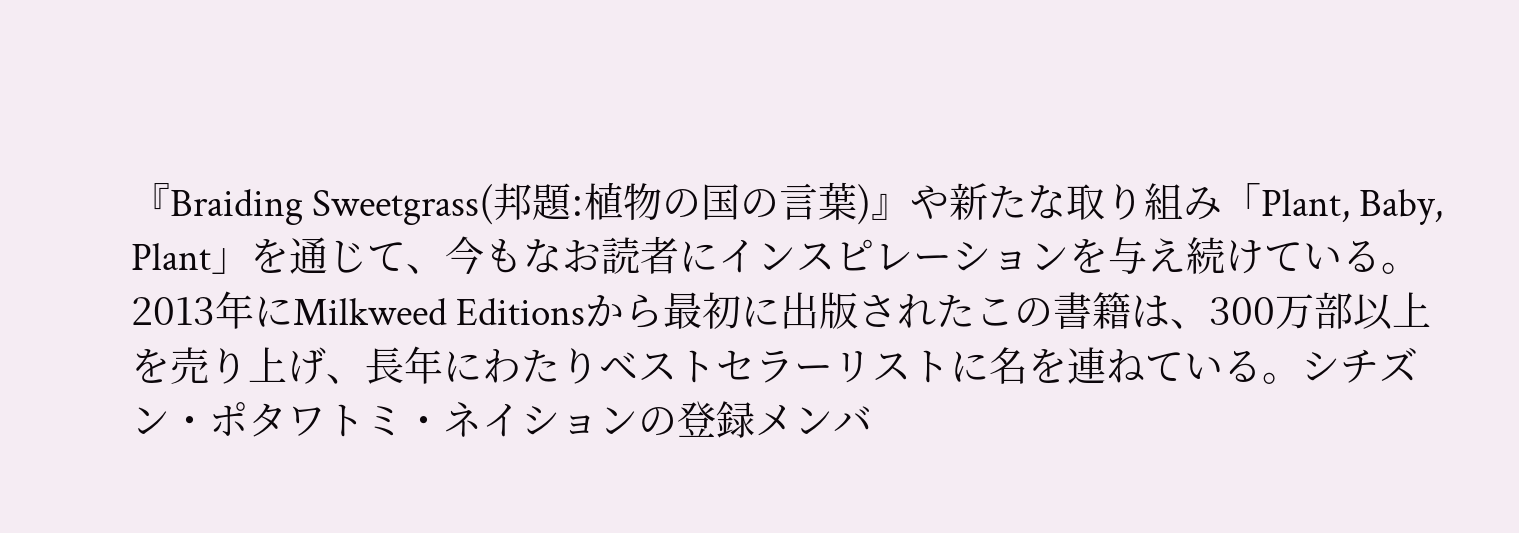『Braiding Sweetgrass(邦題:植物の国の言葉)』や新たな取り組み「Plant, Baby, Plant」を通じて、今もなお読者にインスピレーションを与え続けている。
2013年にMilkweed Editionsから最初に出版されたこの書籍は、300万部以上を売り上げ、長年にわたりベストセラーリストに名を連ねている。シチズン・ポタワトミ・ネイションの登録メンバ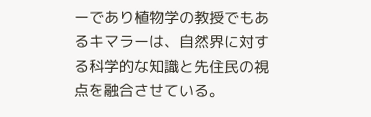ーであり植物学の教授でもあるキマラーは、自然界に対する科学的な知識と先住民の視点を融合させている。